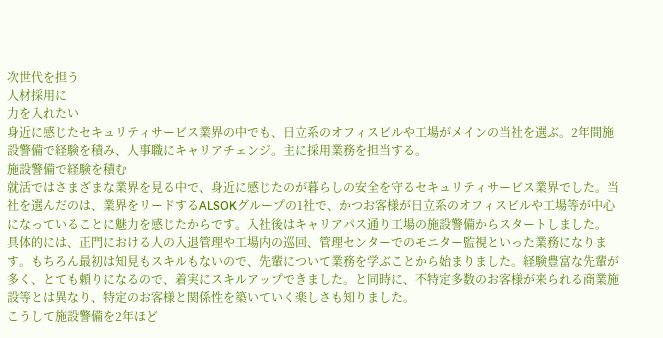次世代を担う
人材採用に
力を入れたい
身近に感じたセキュリティサービス業界の中でも、日立系のオフィスビルや工場がメインの当社を選ぶ。2年間施設警備で経験を積み、人事職にキャリアチェンジ。主に採用業務を担当する。
施設警備で経験を積む
就活ではさまざまな業界を見る中で、身近に感じたのが暮らしの安全を守るセキュリティサービス業界でした。当社を選んだのは、業界をリードするALSOKグループの1社で、かつお客様が日立系のオフィスビルや工場等が中心になっていることに魅力を感じたからです。入社後はキャリアパス通り工場の施設警備からスタートしました。
具体的には、正門における人の入退管理や工場内の巡回、管理センターでのモニター監視といった業務になります。もちろん最初は知見もスキルもないので、先輩について業務を学ぶことから始まりました。経験豊富な先輩が多く、とても頼りになるので、着実にスキルアップできました。と同時に、不特定多数のお客様が来られる商業施設等とは異なり、特定のお客様と関係性を築いていく楽しさも知りました。
こうして施設警備を2年ほど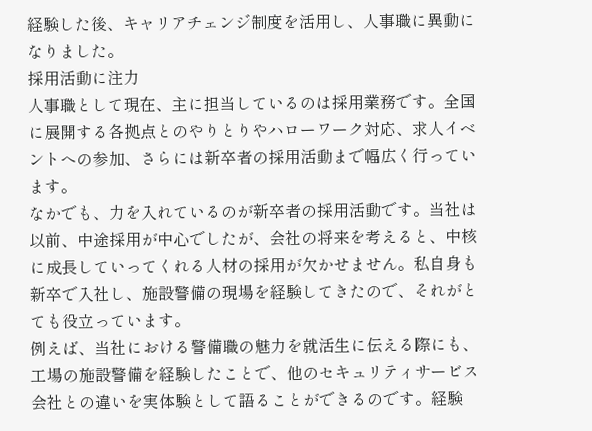経験した後、キャリアチェンジ制度を活用し、人事職に異動になりました。
採用活動に注力
人事職として現在、主に担当しているのは採用業務です。全国に展開する各拠点とのやりとりやハローワーク対応、求人イベントへの参加、さらには新卒者の採用活動まで幅広く行っています。
なかでも、力を入れているのが新卒者の採用活動です。当社は以前、中途採用が中心でしたが、会社の将来を考えると、中核に成長していってくれる人材の採用が欠かせません。私自身も新卒で入社し、施設警備の現場を経験してきたので、それがとても役立っています。
例えば、当社における警備職の魅力を就活生に伝える際にも、工場の施設警備を経験したことで、他のセキュリティサービス会社との違いを実体験として語ることができるのです。経験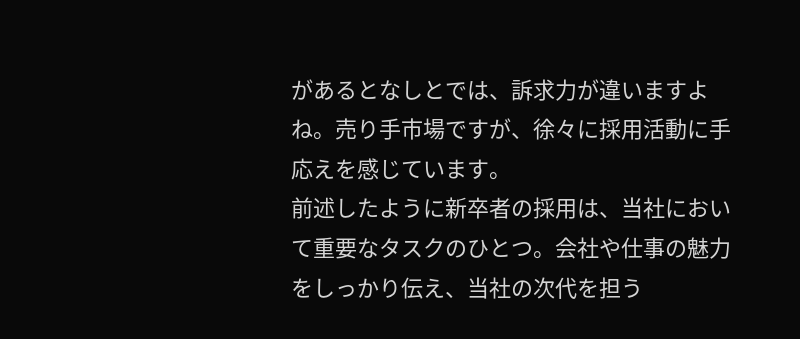があるとなしとでは、訴求力が違いますよね。売り手市場ですが、徐々に採用活動に手応えを感じています。
前述したように新卒者の採用は、当社において重要なタスクのひとつ。会社や仕事の魅力をしっかり伝え、当社の次代を担う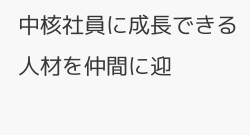中核社員に成長できる人材を仲間に迎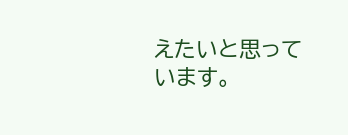えたいと思っています。